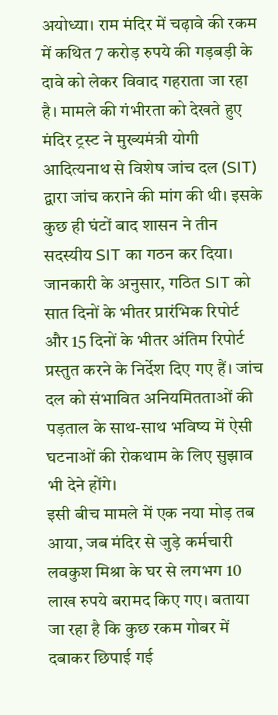अयोध्या। राम मंदिर में चढ़ावे की रकम में कथित 7 करोड़ रुपये की गड़बड़ी के दावे को लेकर विवाद गहराता जा रहा है। मामले की गंभीरता को देखते हुए मंदिर ट्रस्ट ने मुख्यमंत्री योगी आदित्यनाथ से विशेष जांच दल (SIT) द्वारा जांच कराने की मांग की थी। इसके कुछ ही घंटों बाद शासन ने तीन सदस्यीय SIT का गठन कर दिया।
जानकारी के अनुसार, गठित SIT को सात दिनों के भीतर प्रारंभिक रिपोर्ट और 15 दिनों के भीतर अंतिम रिपोर्ट प्रस्तुत करने के निर्देश दिए गए हैं। जांच दल को संभावित अनियमितताओं की पड़ताल के साथ-साथ भविष्य में ऐसी घटनाओं की रोकथाम के लिए सुझाव भी देने होंगे।
इसी बीच मामले में एक नया मोड़ तब आया, जब मंदिर से जुड़े कर्मचारी लवकुश मिश्रा के घर से लगभग 10 लाख रुपये बरामद किए गए। बताया जा रहा है कि कुछ रकम गोबर में दबाकर छिपाई गई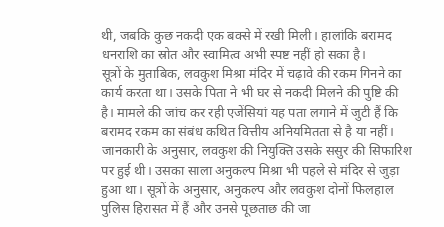थी, जबकि कुछ नकदी एक बक्से में रखी मिली। हालांकि बरामद धनराशि का स्रोत और स्वामित्व अभी स्पष्ट नहीं हो सका है।
सूत्रों के मुताबिक, लवकुश मिश्रा मंदिर में चढ़ावे की रकम गिनने का कार्य करता था। उसके पिता ने भी घर से नकदी मिलने की पुष्टि की है। मामले की जांच कर रही एजेंसियां यह पता लगाने में जुटी हैं कि बरामद रकम का संबंध कथित वित्तीय अनियमितता से है या नहीं।
जानकारी के अनुसार, लवकुश की नियुक्ति उसके ससुर की सिफारिश पर हुई थी। उसका साला अनुकल्प मिश्रा भी पहले से मंदिर से जुड़ा हुआ था। सूत्रों के अनुसार, अनुकल्प और लवकुश दोनों फिलहाल पुलिस हिरासत में हैं और उनसे पूछताछ की जा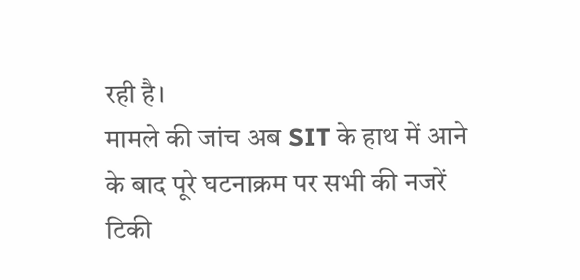रही है।
मामले की जांच अब SIT के हाथ में आने के बाद पूरे घटनाक्रम पर सभी की नजरें टिकी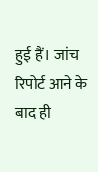हुई हैं। जांच रिपोर्ट आने के बाद ही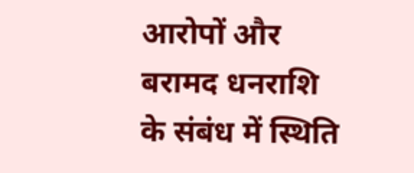आरोपों और बरामद धनराशि के संबंध में स्थिति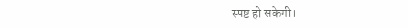स्पष्ट हो सकेगी।